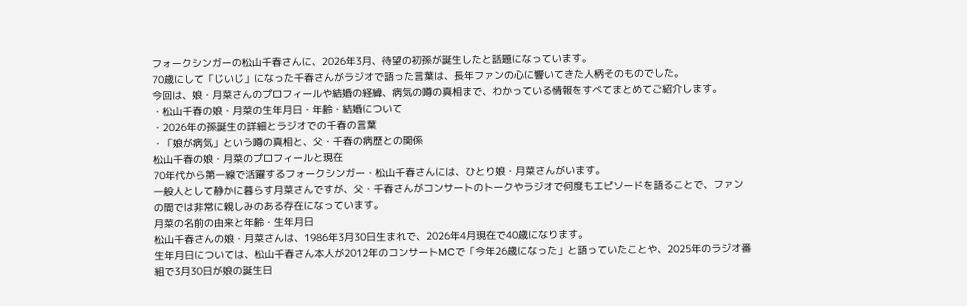フォークシンガーの松山千春さんに、2026年3月、待望の初孫が誕生したと話題になっています。
70歳にして「じいじ」になった千春さんがラジオで語った言葉は、長年ファンの心に響いてきた人柄そのものでした。
今回は、娘・月菜さんのプロフィールや結婚の経緯、病気の噂の真相まで、わかっている情報をすべてまとめてご紹介します。
・松山千春の娘・月菜の生年月日・年齢・結婚について
・2026年の孫誕生の詳細とラジオでの千春の言葉
・「娘が病気」という噂の真相と、父・千春の病歴との関係
松山千春の娘・月菜のプロフィールと現在
70年代から第一線で活躍するフォークシンガー・松山千春さんには、ひとり娘・月菜さんがいます。
一般人として静かに暮らす月菜さんですが、父・千春さんがコンサートのトークやラジオで何度もエピソードを語ることで、ファンの間では非常に親しみのある存在になっています。
月菜の名前の由来と年齢・生年月日
松山千春さんの娘・月菜さんは、1986年3月30日生まれで、2026年4月現在で40歳になります。
生年月日については、松山千春さん本人が2012年のコンサートMCで「今年26歳になった」と語っていたことや、2025年のラジオ番組で3月30日が娘の誕生日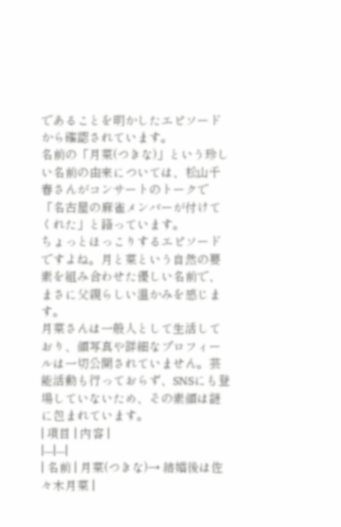であることを明かしたエピソードから確認されています。
名前の「月菜(つきな)」という珍しい名前の由来については、松山千春さんがコンサートのトークで「名古屋の麻雀メンバーが付けてくれた」と語っています。
ちょっとほっこりするエピソードですよね。月と菜という自然の要素を組み合わせた優しい名前で、まさに父親らしい温かみを感じます。
月菜さんは一般人として生活しており、顔写真や詳細なプロフィールは一切公開されていません。芸能活動も行っておらず、SNSにも登場していないため、その素顔は謎に包まれています。
| 項目 | 内容 |
|---|---|
| 名前 | 月菜(つきな)→ 結婚後は佐々木月菜 |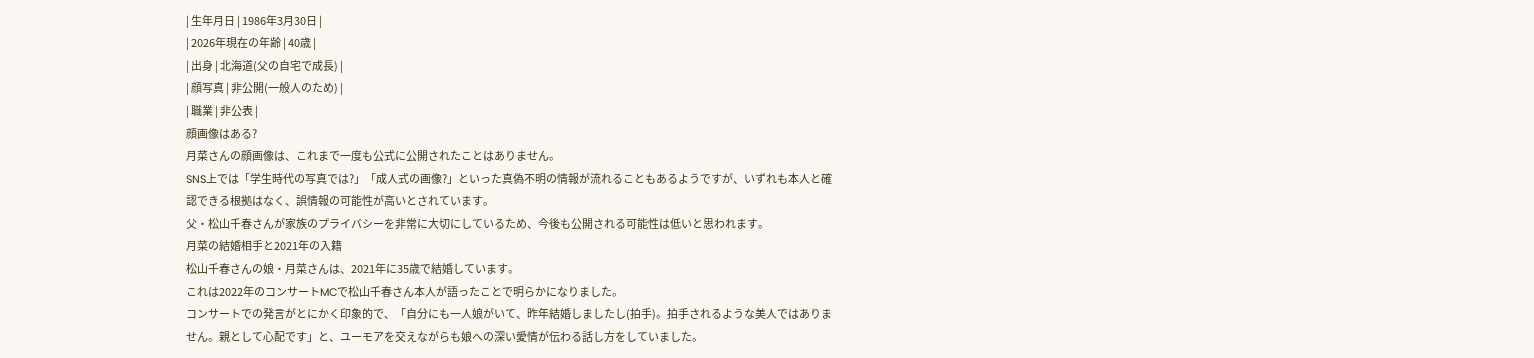| 生年月日 | 1986年3月30日 |
| 2026年現在の年齢 | 40歳 |
| 出身 | 北海道(父の自宅で成長) |
| 顔写真 | 非公開(一般人のため) |
| 職業 | 非公表 |
顔画像はある?
月菜さんの顔画像は、これまで一度も公式に公開されたことはありません。
SNS上では「学生時代の写真では?」「成人式の画像?」といった真偽不明の情報が流れることもあるようですが、いずれも本人と確認できる根拠はなく、誤情報の可能性が高いとされています。
父・松山千春さんが家族のプライバシーを非常に大切にしているため、今後も公開される可能性は低いと思われます。
月菜の結婚相手と2021年の入籍
松山千春さんの娘・月菜さんは、2021年に35歳で結婚しています。
これは2022年のコンサートMCで松山千春さん本人が語ったことで明らかになりました。
コンサートでの発言がとにかく印象的で、「自分にも一人娘がいて、昨年結婚しましたし(拍手)。拍手されるような美人ではありません。親として心配です」と、ユーモアを交えながらも娘への深い愛情が伝わる話し方をしていました。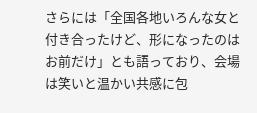さらには「全国各地いろんな女と付き合ったけど、形になったのはお前だけ」とも語っており、会場は笑いと温かい共感に包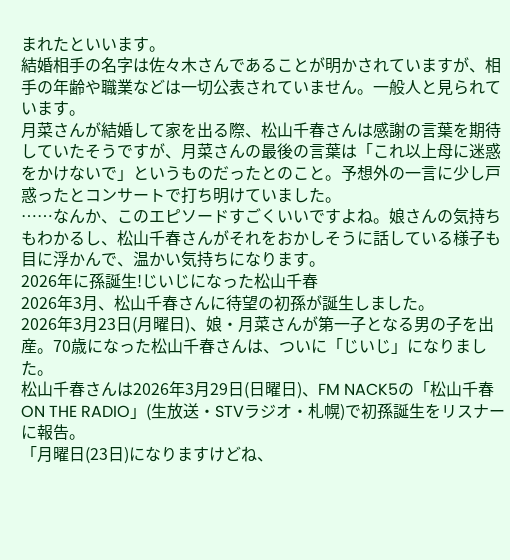まれたといいます。
結婚相手の名字は佐々木さんであることが明かされていますが、相手の年齢や職業などは一切公表されていません。一般人と見られています。
月菜さんが結婚して家を出る際、松山千春さんは感謝の言葉を期待していたそうですが、月菜さんの最後の言葉は「これ以上母に迷惑をかけないで」というものだったとのこと。予想外の一言に少し戸惑ったとコンサートで打ち明けていました。
……なんか、このエピソードすごくいいですよね。娘さんの気持ちもわかるし、松山千春さんがそれをおかしそうに話している様子も目に浮かんで、温かい気持ちになります。
2026年に孫誕生!じいじになった松山千春
2026年3月、松山千春さんに待望の初孫が誕生しました。
2026年3月23日(月曜日)、娘・月菜さんが第一子となる男の子を出産。70歳になった松山千春さんは、ついに「じいじ」になりました。
松山千春さんは2026年3月29日(日曜日)、FM NACK5の「松山千春 ON THE RADIO」(生放送・STVラジオ・札幌)で初孫誕生をリスナーに報告。
「月曜日(23日)になりますけどね、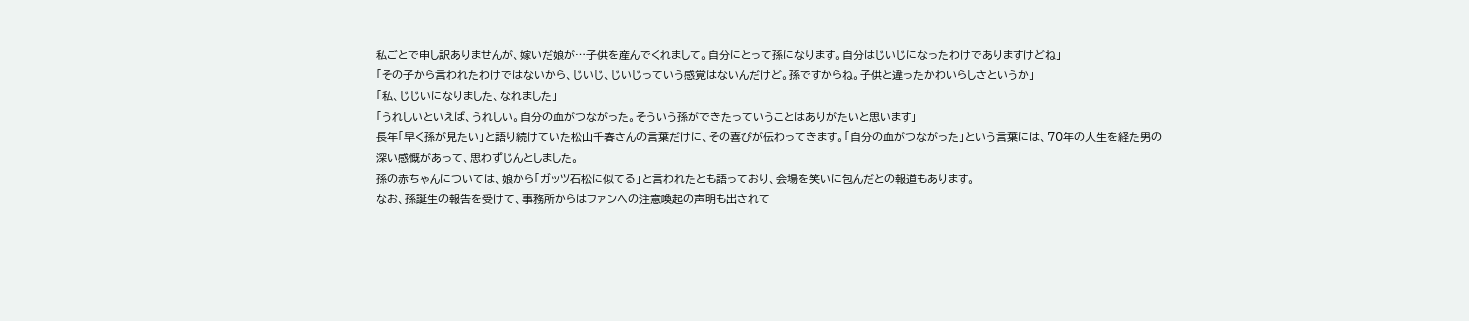私ごとで申し訳ありませんが、嫁いだ娘が…子供を産んでくれまして。自分にとって孫になります。自分はじいじになったわけでありますけどね」
「その子から言われたわけではないから、じいじ、じいじっていう感覚はないんだけど。孫ですからね。子供と違ったかわいらしさというか」
「私、じじいになりました、なれました」
「うれしいといえば、うれしい。自分の血がつながった。そういう孫ができたっていうことはありがたいと思います」
長年「早く孫が見たい」と語り続けていた松山千春さんの言葉だけに、その喜びが伝わってきます。「自分の血がつながった」という言葉には、70年の人生を経た男の深い感慨があって、思わずじんとしました。
孫の赤ちゃんについては、娘から「ガッツ石松に似てる」と言われたとも語っており、会場を笑いに包んだとの報道もあります。
なお、孫誕生の報告を受けて、事務所からはファンへの注意喚起の声明も出されて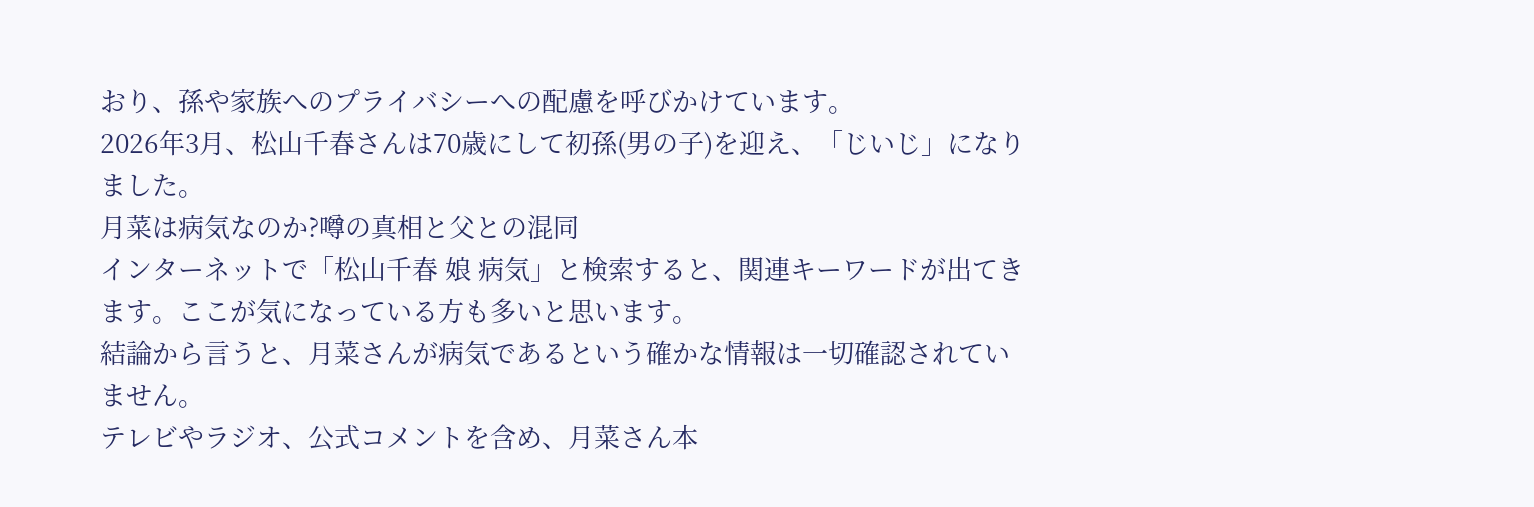おり、孫や家族へのプライバシーへの配慮を呼びかけています。
2026年3月、松山千春さんは70歳にして初孫(男の子)を迎え、「じいじ」になりました。
月菜は病気なのか?噂の真相と父との混同
インターネットで「松山千春 娘 病気」と検索すると、関連キーワードが出てきます。ここが気になっている方も多いと思います。
結論から言うと、月菜さんが病気であるという確かな情報は一切確認されていません。
テレビやラジオ、公式コメントを含め、月菜さん本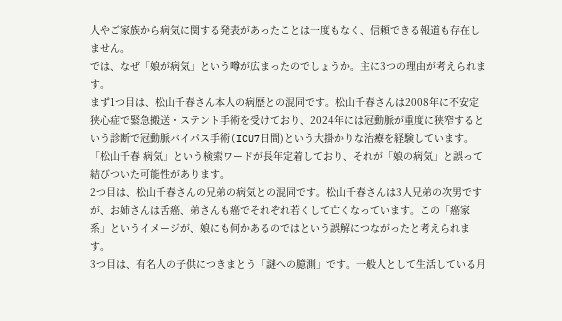人やご家族から病気に関する発表があったことは一度もなく、信頼できる報道も存在しません。
では、なぜ「娘が病気」という噂が広まったのでしょうか。主に3つの理由が考えられます。
まず1つ目は、松山千春さん本人の病歴との混同です。松山千春さんは2008年に不安定狭心症で緊急搬送・ステント手術を受けており、2024年には冠動脈が重度に狭窄するという診断で冠動脈バイパス手術(ICU7日間)という大掛かりな治療を経験しています。「松山千春 病気」という検索ワードが長年定着しており、それが「娘の病気」と誤って結びついた可能性があります。
2つ目は、松山千春さんの兄弟の病気との混同です。松山千春さんは3人兄弟の次男ですが、お姉さんは舌癌、弟さんも癌でそれぞれ若くして亡くなっています。この「癌家系」というイメージが、娘にも何かあるのではという誤解につながったと考えられます。
3つ目は、有名人の子供につきまとう「謎への臆測」です。一般人として生活している月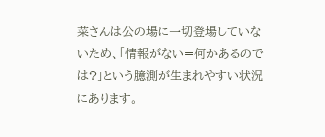菜さんは公の場に一切登場していないため、「情報がない=何かあるのでは?」という臆測が生まれやすい状況にあります。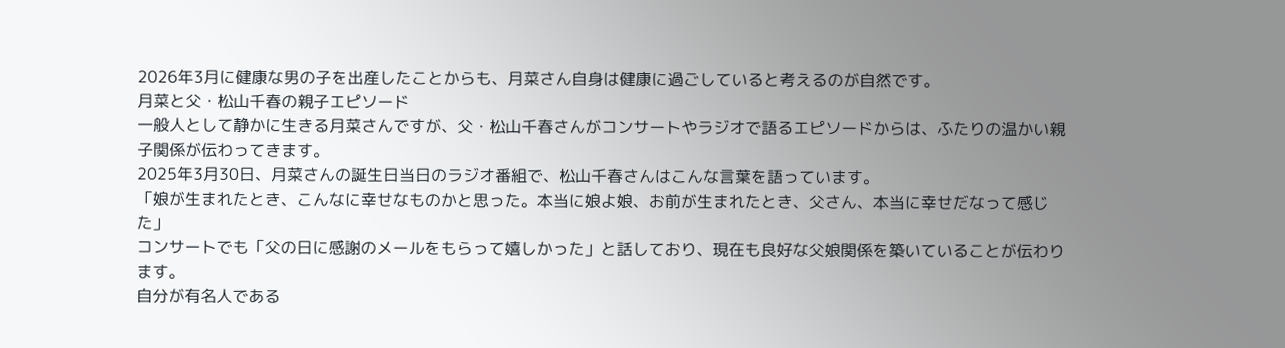2026年3月に健康な男の子を出産したことからも、月菜さん自身は健康に過ごしていると考えるのが自然です。
月菜と父・松山千春の親子エピソード
一般人として静かに生きる月菜さんですが、父・松山千春さんがコンサートやラジオで語るエピソードからは、ふたりの温かい親子関係が伝わってきます。
2025年3月30日、月菜さんの誕生日当日のラジオ番組で、松山千春さんはこんな言葉を語っています。
「娘が生まれたとき、こんなに幸せなものかと思った。本当に娘よ娘、お前が生まれたとき、父さん、本当に幸せだなって感じた」
コンサートでも「父の日に感謝のメールをもらって嬉しかった」と話しており、現在も良好な父娘関係を築いていることが伝わります。
自分が有名人である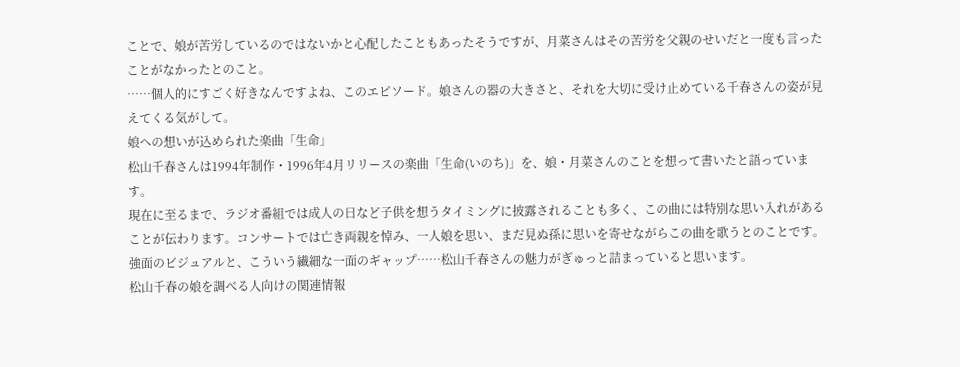ことで、娘が苦労しているのではないかと心配したこともあったそうですが、月菜さんはその苦労を父親のせいだと一度も言ったことがなかったとのこと。
……個人的にすごく好きなんですよね、このエピソード。娘さんの器の大きさと、それを大切に受け止めている千春さんの姿が見えてくる気がして。
娘への想いが込められた楽曲「生命」
松山千春さんは1994年制作・1996年4月リリースの楽曲「生命(いのち)」を、娘・月菜さんのことを想って書いたと語っています。
現在に至るまで、ラジオ番組では成人の日など子供を想うタイミングに披露されることも多く、この曲には特別な思い入れがあることが伝わります。コンサートでは亡き両親を悼み、一人娘を思い、まだ見ぬ孫に思いを寄せながらこの曲を歌うとのことです。
強面のビジュアルと、こういう繊細な一面のギャップ……松山千春さんの魅力がぎゅっと詰まっていると思います。
松山千春の娘を調べる人向けの関連情報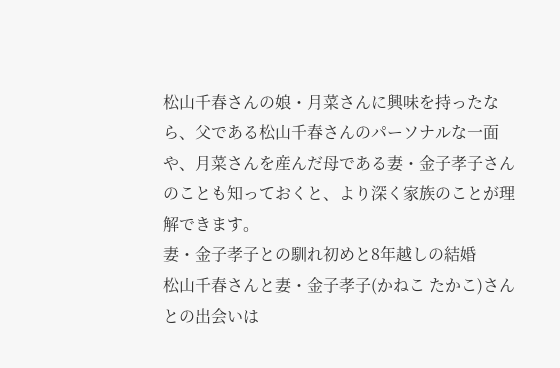松山千春さんの娘・月菜さんに興味を持ったなら、父である松山千春さんのパーソナルな一面や、月菜さんを産んだ母である妻・金子孝子さんのことも知っておくと、より深く家族のことが理解できます。
妻・金子孝子との馴れ初めと8年越しの結婚
松山千春さんと妻・金子孝子(かねこ たかこ)さんとの出会いは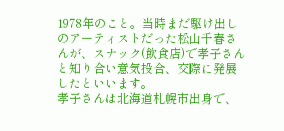1978年のこと。当時まだ駆け出しのアーティストだった松山千春さんが、スナック(飲食店)で孝子さんと知り合い意気投合、交際に発展したといいます。
孝子さんは北海道札幌市出身で、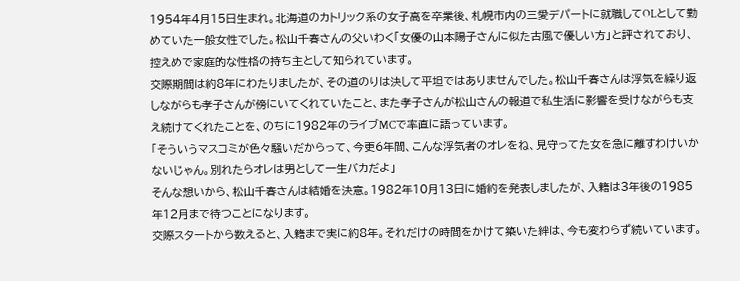1954年4月15日生まれ。北海道のカトリック系の女子高を卒業後、札幌市内の三愛デパートに就職してOLとして勤めていた一般女性でした。松山千春さんの父いわく「女優の山本陽子さんに似た古風で優しい方」と評されており、控えめで家庭的な性格の持ち主として知られています。
交際期間は約8年にわたりましたが、その道のりは決して平坦ではありませんでした。松山千春さんは浮気を繰り返しながらも孝子さんが傍にいてくれていたこと、また孝子さんが松山さんの報道で私生活に影響を受けながらも支え続けてくれたことを、のちに1982年のライブMCで率直に語っています。
「そういうマスコミが色々騒いだからって、今更6年間、こんな浮気者のオレをね、見守ってた女を急に離すわけいかないじゃん。別れたらオレは男として一生バカだよ」
そんな想いから、松山千春さんは結婚を決意。1982年10月13日に婚約を発表しましたが、入籍は3年後の1985年12月まで待つことになります。
交際スタートから数えると、入籍まで実に約8年。それだけの時間をかけて築いた絆は、今も変わらず続いています。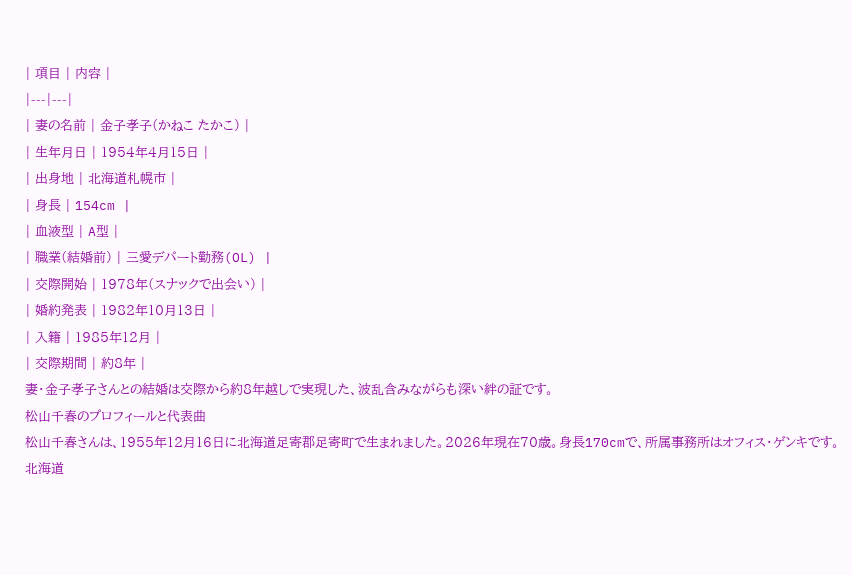| 項目 | 内容 |
|---|---|
| 妻の名前 | 金子孝子(かねこ たかこ) |
| 生年月日 | 1954年4月15日 |
| 出身地 | 北海道札幌市 |
| 身長 | 154cm |
| 血液型 | A型 |
| 職業(結婚前) | 三愛デパート勤務(OL) |
| 交際開始 | 1978年(スナックで出会い) |
| 婚約発表 | 1982年10月13日 |
| 入籍 | 1985年12月 |
| 交際期間 | 約8年 |
妻・金子孝子さんとの結婚は交際から約8年越しで実現した、波乱含みながらも深い絆の証です。
松山千春のプロフィールと代表曲
松山千春さんは、1955年12月16日に北海道足寄郡足寄町で生まれました。2026年現在70歳。身長170cmで、所属事務所はオフィス・ゲンキです。
北海道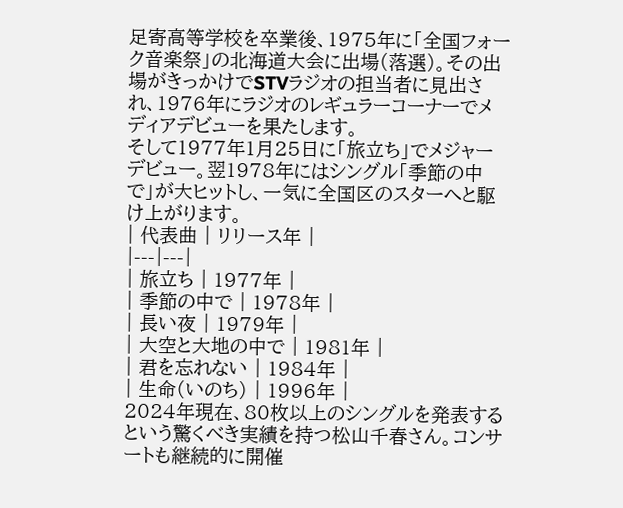足寄高等学校を卒業後、1975年に「全国フォーク音楽祭」の北海道大会に出場(落選)。その出場がきっかけでSTVラジオの担当者に見出され、1976年にラジオのレギュラーコーナーでメディアデビューを果たします。
そして1977年1月25日に「旅立ち」でメジャーデビュー。翌1978年にはシングル「季節の中で」が大ヒットし、一気に全国区のスターへと駆け上がります。
| 代表曲 | リリース年 |
|---|---|
| 旅立ち | 1977年 |
| 季節の中で | 1978年 |
| 長い夜 | 1979年 |
| 大空と大地の中で | 1981年 |
| 君を忘れない | 1984年 |
| 生命(いのち) | 1996年 |
2024年現在、80枚以上のシングルを発表するという驚くべき実績を持つ松山千春さん。コンサートも継続的に開催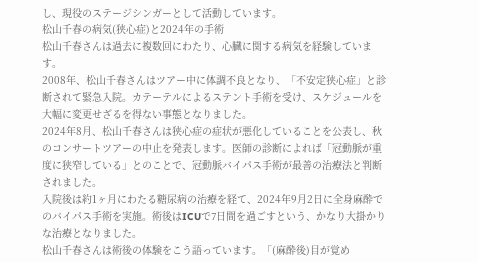し、現役のステージシンガーとして活動しています。
松山千春の病気(狭心症)と2024年の手術
松山千春さんは過去に複数回にわたり、心臓に関する病気を経験しています。
2008年、松山千春さんはツアー中に体調不良となり、「不安定狭心症」と診断されて緊急入院。カテーテルによるステント手術を受け、スケジュールを大幅に変更せざるを得ない事態となりました。
2024年8月、松山千春さんは狭心症の症状が悪化していることを公表し、秋のコンサートツアーの中止を発表します。医師の診断によれば「冠動脈が重度に狭窄している」とのことで、冠動脈バイパス手術が最善の治療法と判断されました。
入院後は約1ヶ月にわたる糖尿病の治療を経て、2024年9月2日に全身麻酔でのバイパス手術を実施。術後はICUで7日間を過ごすという、かなり大掛かりな治療となりました。
松山千春さんは術後の体験をこう語っています。「(麻酔後)目が覚め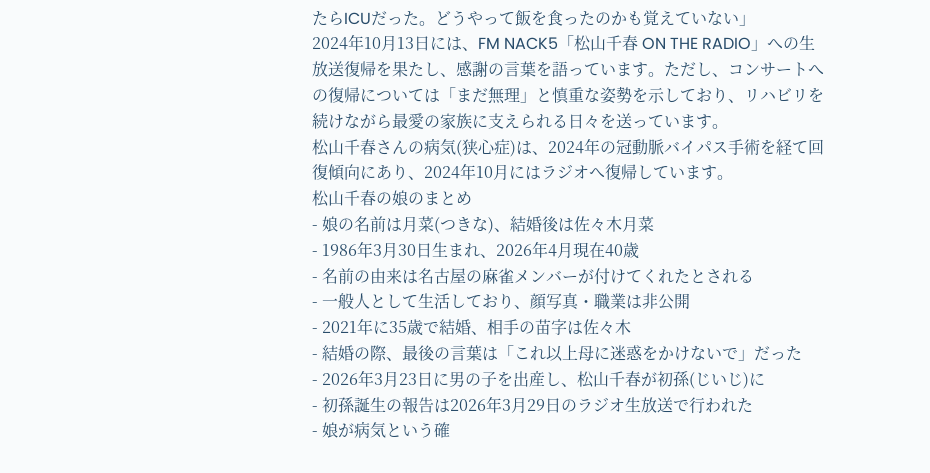たらICUだった。どうやって飯を食ったのかも覚えていない」
2024年10月13日には、FM NACK5「松山千春 ON THE RADIO」への生放送復帰を果たし、感謝の言葉を語っています。ただし、コンサートへの復帰については「まだ無理」と慎重な姿勢を示しており、リハビリを続けながら最愛の家族に支えられる日々を送っています。
松山千春さんの病気(狭心症)は、2024年の冠動脈バイパス手術を経て回復傾向にあり、2024年10月にはラジオへ復帰しています。
松山千春の娘のまとめ
- 娘の名前は月菜(つきな)、結婚後は佐々木月菜
- 1986年3月30日生まれ、2026年4月現在40歳
- 名前の由来は名古屋の麻雀メンバーが付けてくれたとされる
- 一般人として生活しており、顔写真・職業は非公開
- 2021年に35歳で結婚、相手の苗字は佐々木
- 結婚の際、最後の言葉は「これ以上母に迷惑をかけないで」だった
- 2026年3月23日に男の子を出産し、松山千春が初孫(じいじ)に
- 初孫誕生の報告は2026年3月29日のラジオ生放送で行われた
- 娘が病気という確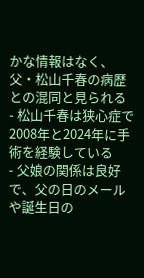かな情報はなく、父・松山千春の病歴との混同と見られる
- 松山千春は狭心症で2008年と2024年に手術を経験している
- 父娘の関係は良好で、父の日のメールや誕生日の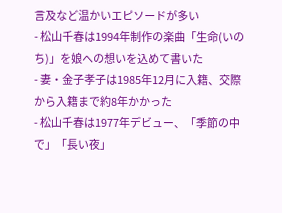言及など温かいエピソードが多い
- 松山千春は1994年制作の楽曲「生命(いのち)」を娘への想いを込めて書いた
- 妻・金子孝子は1985年12月に入籍、交際から入籍まで約8年かかった
- 松山千春は1977年デビュー、「季節の中で」「長い夜」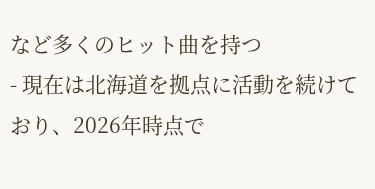など多くのヒット曲を持つ
- 現在は北海道を拠点に活動を続けており、2026年時点で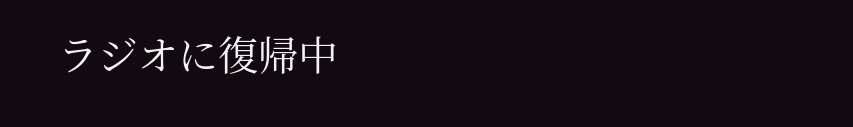ラジオに復帰中